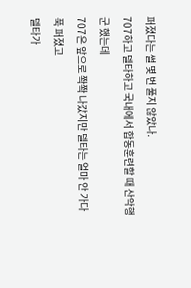퍼졌다는 썰 몇 번 풀지 않았나.
707하고 델타하고 국내에서 합동훈련할 때 산악행군 했는데
707은 앞으로 쫙쫙 나갔지만 델타는 얼마 안 가다 푹 퍼졌고
델타가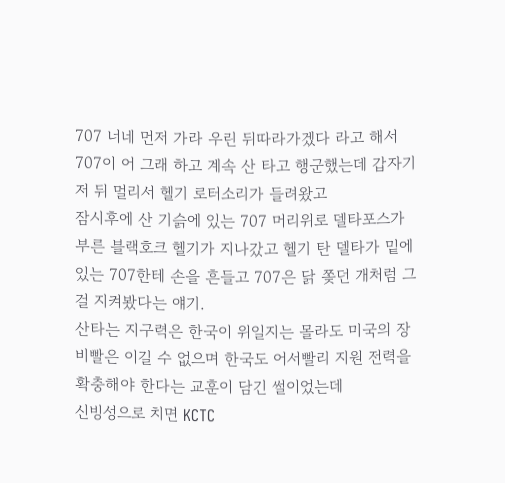707 너네 먼저 가라 우린 뒤따라가겠다 라고 해서
707이 어 그래 하고 계속 산 타고 행군했는데 갑자기 저 뒤 멀리서 헬기 로터소리가 들려왔고
잠시후에 산 기슭에 있는 707 머리위로 델타포스가 부른 블랙호크 헬기가 지나갔고 헬기 탄 델타가 밑에 있는 707한테 손을 흔들고 707은 닭 쫒던 개처럼 그걸 지켜봤다는 얘기.
산타는 지구력은 한국이 위일지는 몰라도 미국의 장비빨은 이길 수 없으며 한국도 어서빨리 지원 전력을 확충해야 한다는 교훈이 담긴 썰이었는데
신빙성으로 치면 KCTC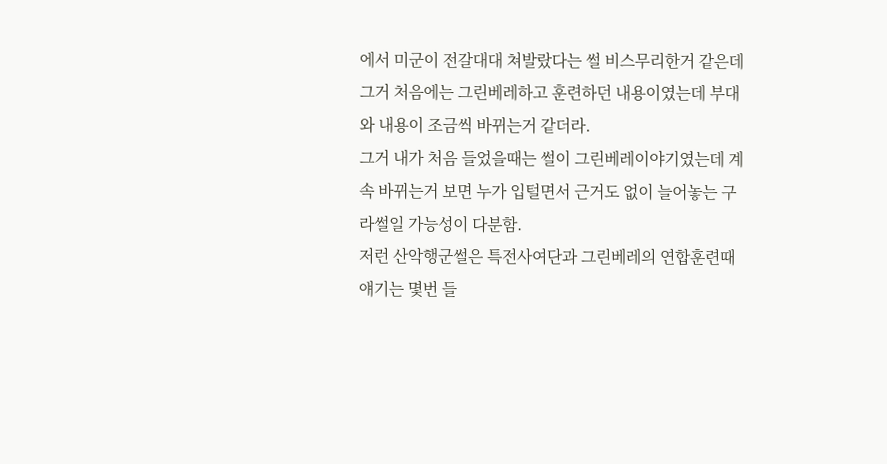에서 미군이 전갈대대 쳐발랐다는 썰 비스무리한거 같은데
그거 처음에는 그린베레하고 훈련하던 내용이였는데 부대와 내용이 조금씩 바뀌는거 같더라.
그거 내가 처음 들었을때는 썰이 그린베레이야기였는데 계속 바뀌는거 보면 누가 입털면서 근거도 없이 늘어놓는 구라썰일 가능성이 다분함.
저런 산악행군썰은 특전사여단과 그린베레의 연합훈련때 얘기는 몇번 들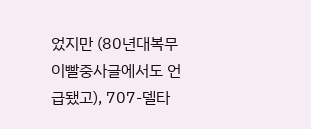었지만 (80년대복무 이빨중사글에서도 언급됐고), 707-델타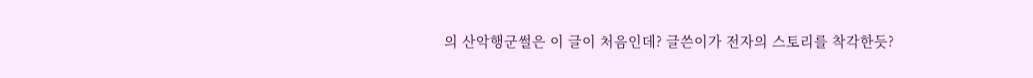의 산악행군썰은 이 글이 처음인데? 글쓴이가 전자의 스토리를 착각한듯?